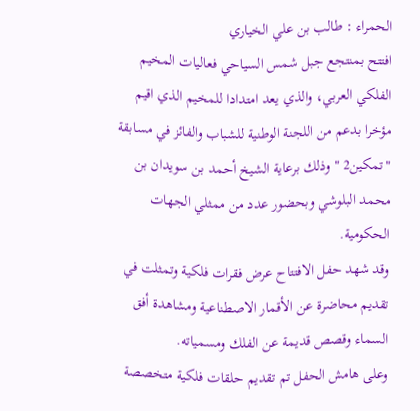الحمراء : طالب بن علي الخياري
افتتح بمنتجع جبل شمس السياحي فعاليات المخيم الفلكي العربي، والذي يعد امتدادا للمخيم الذي اقيم مؤخرا بدعم من اللجنة الوطنية للشباب والفائز في مسابقة "تمكين2 " وذلك برعاية الشيخ أحمد بن سويدان بن محمد البلوشي وبحضور عدد من ممثلي الجهات الحكومية.
وقد شهد حفل الافتتاح عرض فقرات فلكية وتمثلت في تقديم محاضرة عن الأقمار الاصطناعية ومشاهدة أفق السماء وقصص قديمة عن الفلك ومسمياته.
وعلى هامش الحفل تم تقديم حلقات فلكية متخصصة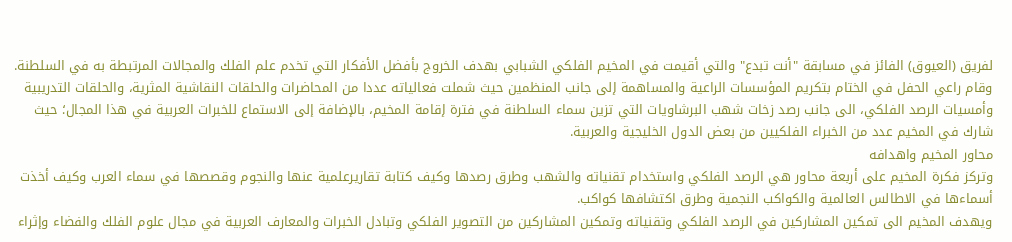لفريق (العيوق) الفائز في مسابقة "أنت تبدع" والتي أقيمت في المخيم الفلكي الشبابي بهدف الخروج بأفضل الأفكار التي تخدم علم الفلك والمجالات المرتبطة به في السلطنة.
وقام راعي الحفل في الختام بتكريم المؤسسات الراعية والمساهمة إلى جانب المنظمين حيث شملت فعالياته عددا من المحاضرات والحلقات النقاشية المثرية، والحلقات التدريبية وأمسيات الرصد الفلكي، الى جانب رصد زخات شهب البرشاويات التي تزين سماء السلطنة في فترة إقامة المخيم، بالإضافة إلى الاستماع للخبرات العربية في هذا المجال؛ حيث شارك في المخيم عدد من الخبراء الفلكيين من بعض الدول الخليجية والعربية.
محاور المخيم واهدافه
وتركز فكرة المخيم على أربعة محاور هي الرصد الفلكي واستخدام تقنياته والشهب وطرق رصدها وكيف كتابة تقاريرعلمية عنها والنجوم وقصصها في سماء العرب وكيف أخذت أسماءها في الاطالس العالمية والكواكب النجمية وطرق اكتشافها كواكب.
ويهدف المخيم الى تمكين المشاركين في الرصد الفلكي وتقنياته وتمكين المشاركين من التصوير الفلكي وتبادل الخبرات والمعارف العربية في مجال علوم الفلك والفضاء وإثراء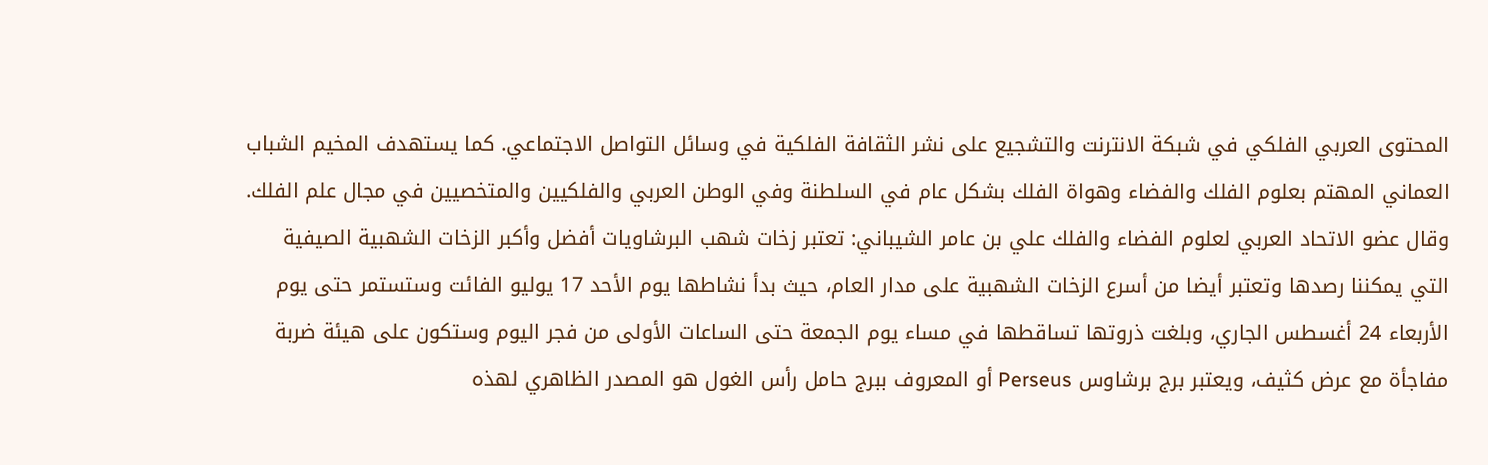المحتوى العربي الفلكي في شبكة الانترنت والتشجيع على نشر الثقافة الفلكية في وسائل التواصل الاجتماعي. كما يستهدف المخيم الشباب العماني المهتم بعلوم الفلك والفضاء وهواة الفلك بشكل عام في السلطنة وفي الوطن العربي والفلكيين والمتخصيين في مجال علم الفلك.
وقال عضو الاتحاد العربي لعلوم الفضاء والفلك علي بن عامر الشيباني: تعتبر زخات شهب البرشاويات أفضل وأكبر الزخات الشهبية الصيفية التي يمكننا رصدها وتعتبر أيضا من أسرع الزخات الشهبية على مدار العام، حيث بدأ نشاطها يوم الأحد 17 يوليو الفائت وستستمر حتى يوم الأربعاء 24 أغسطس الجاري، وبلغت ذروتها تساقطها في مساء يوم الجمعة حتى الساعات الأولى من فجر اليوم وستكون على هيئة ضربة مفاجأة مع عرض كثيف، ويعتبر برج برشاوس Perseus أو المعروف ببرج حامل رأس الغول هو المصدر الظاهري لهذه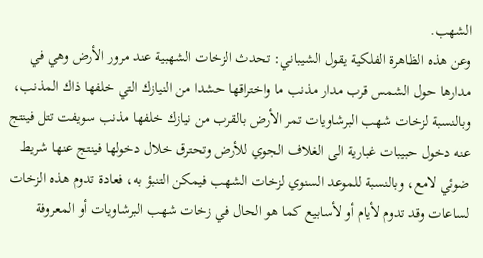الشهب.
وعن هذه الظاهرة الفلكية يقول الشيباني: تحدث الزخات الشهبية عند مرور الأرض وهي في مدارها حول الشمس قرب مدار مذنب ما واختراقها حشدا من النيازك التي خلفها ذاك المذنب، وبالنسبة لزخات شهب البرشاويات تمر الأرض بالقرب من نيازك خلفها مذنب سويفت تتل فينتج عنه دخول حبيبات غبارية الى الغلاف الجوي للأرض وتحترق خلال دخولها فينتج عنها شريط ضوئي لامع، وبالنسبة للموعد السنوي لزخات الشهب فيمكن التنبؤ به، فعادة تدوم هذه الزخات لساعات وقد تدوم لأيام أو لأسابيع كما هو الحال في زخات شهب البرشاويات أو المعروفة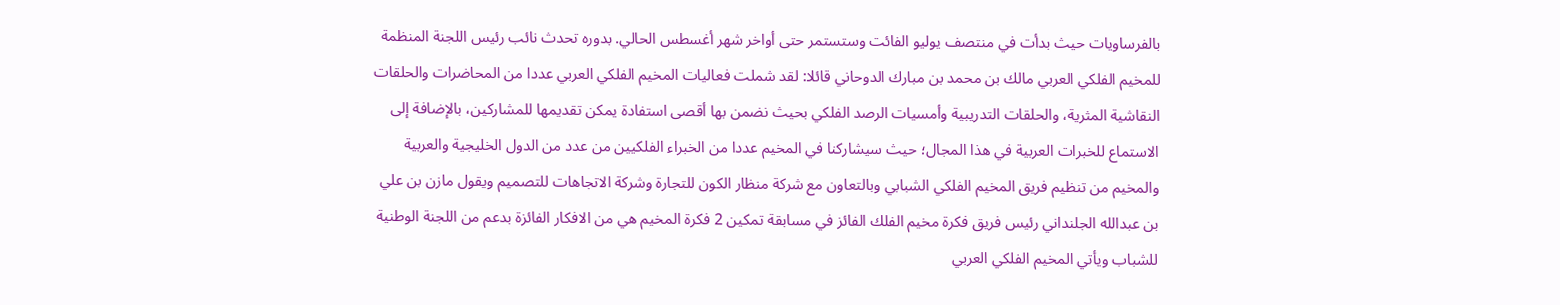بالفرساويات حيث بدأت في منتصف يوليو الفائت وستستمر حتى أواخر شهر أغسطس الحالي. بدوره تحدث نائب رئيس اللجنة المنظمة للمخيم الفلكي العربي مالك بن محمد بن مبارك الدوحاني قائلا: لقد شملت فعاليات المخيم الفلكي العربي عددا من المحاضرات والحلقات النقاشية المثرية، والحلقات التدريبية وأمسيات الرصد الفلكي بحيث نضمن بها أقصى استفادة يمكن تقديمها للمشاركين، بالإضافة إلى الاستماع للخبرات العربية في هذا المجال؛ حيث سيشاركنا في المخيم عددا من الخبراء الفلكيين من عدد من الدول الخليجية والعربية والمخيم من تنظيم فريق المخيم الفلكي الشبابي وبالتعاون مع شركة منظار الكون للتجارة وشركة الاتجاهات للتصميم ويقول مازن بن علي بن عبدالله الجلنداني رئيس فريق فكرة مخيم الفلك الفائز في مسابقة تمكين 2 فكرة المخيم هي من الافكار الفائزة بدعم من اللجنة الوطنية للشباب ويأتي المخيم الفلكي العربي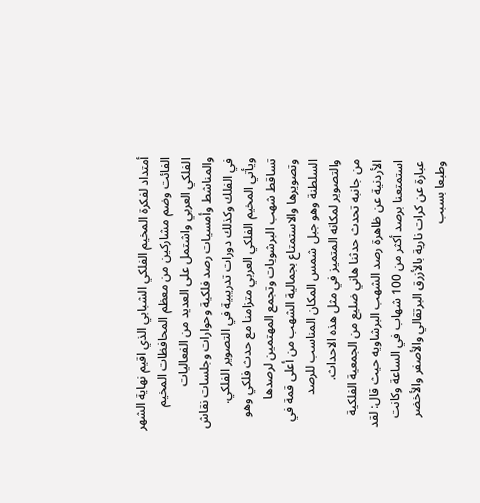أمتداد لفكرة المخيم الفلكي الشبابي الذي اقيم نهاية الشهر الفائت وضم مشاركين من معظم المحافظات المخيم الفلكي العربي واشتمل على العديد من الفعاليات والمناشط وأمسيات رصد فلكية وحوارات وجلسات نقاش في الفلك وكذلك دورات تدريبية في التصوير الفلكي.
ويأتي المخيم الفلكي العربي متزامنا مع حدث فلكي وهو تساقط شهب البرشويات وتجمع المهتمين لرصدها وتصويرها والاستمتاع بجمالية الشهب من أعلى قمة في السلطنة وهو جبل شمس المكان المناسب للرصد والتصوير لمكانه المتميز في مثل هذه الاحداث.
من جانبه تحدث حدثنا هاني ضليع من الجمعية الفلكية الأردنية عن ظاهرة رصد الشهب البرشاويه حيث قال: لقد استمتعنا برصد أكثر من 100 شهاب في الساعة وكانت عبارة عن كرات نارية بالأزرق البرتقالي والأصفر والأخضر وطبعا بسبب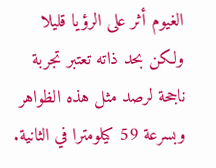الغيوم أثر على الرؤيا قليلا ولكن بحد ذاته تعتبر تجربة ناجحة لرصد مثل هذه الظواهر وبسرعة 59 كيلومترا في الثانية.